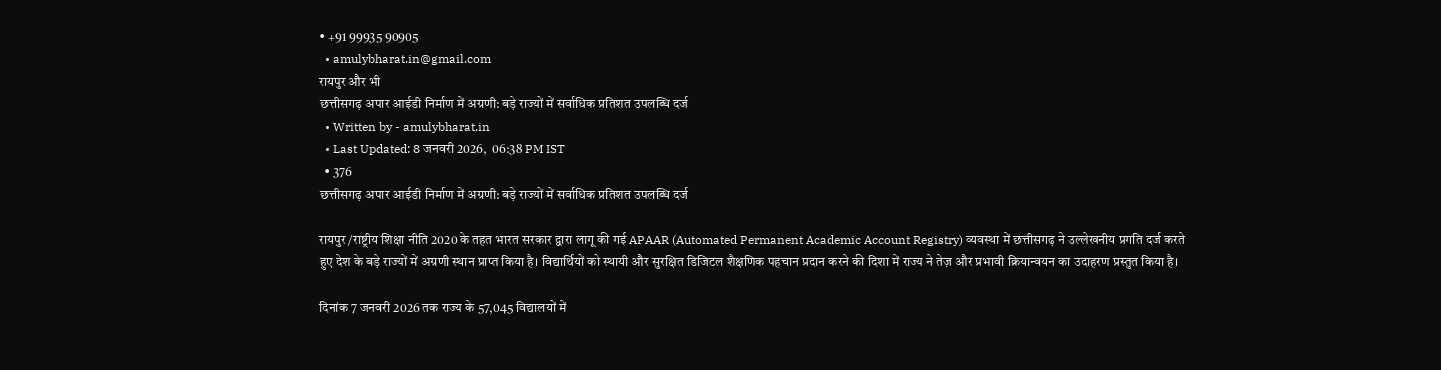• +91 99935 90905
  • amulybharat.in@gmail.com
रायपुर और भी
छत्तीसगढ़ अपार आईडी निर्माण में अग्रणी: बड़े राज्यों में सर्वाधिक प्रतिशत उपलब्धि दर्ज
  • Written by - amulybharat.in
  • Last Updated: 8 जनवरी 2026,  06:38 PM IST
  • 376
छत्तीसगढ़ अपार आईडी निर्माण में अग्रणी: बड़े राज्यों में सर्वाधिक प्रतिशत उपलब्धि दर्ज

रायपुर /राष्ट्रीय शिक्षा नीति 2020 के तहत भारत सरकार द्वारा लागू की गई APAAR (Automated Permanent Academic Account Registry) व्यवस्था में छत्तीसगढ़ ने उल्लेखनीय प्रगति दर्ज करते हुए देश के बड़े राज्यों में अग्रणी स्थान प्राप्त किया है। विद्यार्थियों को स्थायी और सुरक्षित डिजिटल शैक्षणिक पहचान प्रदान करने की दिशा में राज्य ने तेज़ और प्रभावी क्रियान्वयन का उदाहरण प्रस्तुत किया है।

दिनांक 7 जनवरी 2026 तक राज्य के 57,045 विद्यालयों में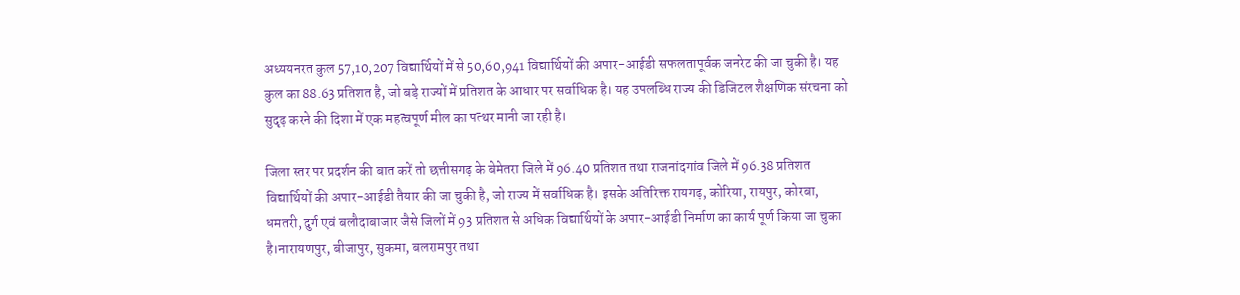अध्ययनरत कुल 57,10,207 विद्यार्थियों में से 50,60,941 विद्यार्थियों की अपार-आईडी सफलतापूर्वक जनरेट की जा चुकी है। यह कुल का 88.63 प्रतिशत है, जो बड़े राज्यों में प्रतिशत के आधार पर सर्वाधिक है। यह उपलब्धि राज्य की डिजिटल शैक्षणिक संरचना को सुदृढ़ करने की दिशा में एक महत्वपूर्ण मील का पत्थर मानी जा रही है।

जिला स्तर पर प्रदर्शन की बात करें तो छत्तीसगढ़ के बेमेतरा जिले में 96.40 प्रतिशत तथा राजनांदगांव जिले में 96.38 प्रतिशत विद्यार्थियों की अपार-आईडी तैयार की जा चुकी है, जो राज्य में सर्वाधिक है। इसके अतिरिक्त रायगढ़, कोरिया, रायपुर, कोरबा, धमतरी, दुर्ग एवं बलौदाबाजार जैसे जिलों में 93 प्रतिशत से अधिक विद्यार्थियों के अपार-आईडी निर्माण का कार्य पूर्ण किया जा चुका है।नारायणपुर, बीजापुर, सुकमा, बलरामपुर तथा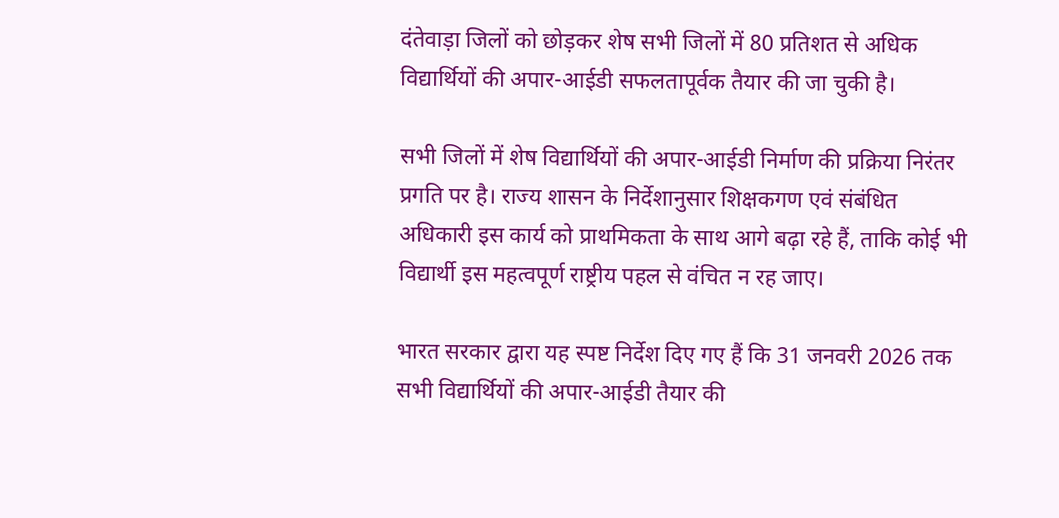दंतेवाड़ा जिलों को छोड़कर शेष सभी जिलों में 80 प्रतिशत से अधिक विद्यार्थियों की अपार-आईडी सफलतापूर्वक तैयार की जा चुकी है।

सभी जिलों में शेष विद्यार्थियों की अपार-आईडी निर्माण की प्रक्रिया निरंतर प्रगति पर है। राज्य शासन के निर्देशानुसार शिक्षकगण एवं संबंधित अधिकारी इस कार्य को प्राथमिकता के साथ आगे बढ़ा रहे हैं, ताकि कोई भी विद्यार्थी इस महत्वपूर्ण राष्ट्रीय पहल से वंचित न रह जाए।

भारत सरकार द्वारा यह स्पष्ट निर्देश दिए गए हैं कि 31 जनवरी 2026 तक सभी विद्यार्थियों की अपार-आईडी तैयार की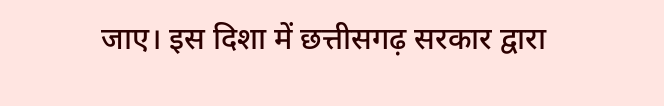जाए। इस दिशा में छत्तीसगढ़ सरकार द्वारा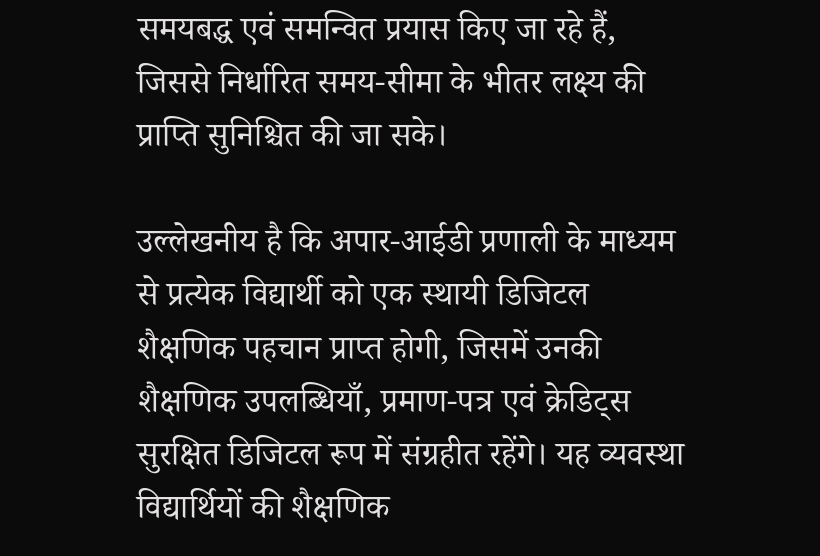समयबद्ध एवं समन्वित प्रयास किए जा रहे हैं, जिससे निर्धारित समय-सीमा के भीतर लक्ष्य की प्राप्ति सुनिश्चित की जा सके।

उल्लेखनीय है कि अपार-आईडी प्रणाली के माध्यम से प्रत्येक विद्यार्थी को एक स्थायी डिजिटल शैक्षणिक पहचान प्राप्त होगी, जिसमें उनकी शैक्षणिक उपलब्धियाँ, प्रमाण-पत्र एवं क्रेडिट्स सुरक्षित डिजिटल रूप में संग्रहीत रहेंगे। यह व्यवस्था विद्यार्थियों की शैक्षणिक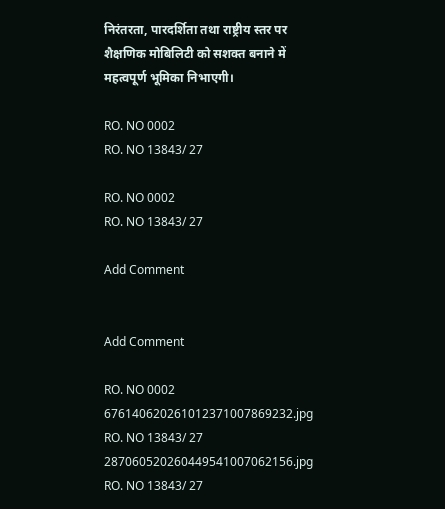निरंतरता, पारदर्शिता तथा राष्ट्रीय स्तर पर शैक्षणिक मोबिलिटी को सशक्त बनाने में महत्वपूर्ण भूमिका निभाएगी।

RO. NO 0002
RO. NO 13843/ 27

RO. NO 0002
RO. NO 13843/ 27

Add Comment


Add Comment

RO. NO 0002
676140620261012371007869232.jpg
RO. NO 13843/ 27
287060520260449541007062156.jpg
RO. NO 13843/ 27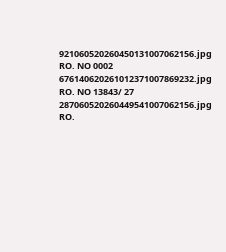921060520260450131007062156.jpg
RO. NO 0002
676140620261012371007869232.jpg
RO. NO 13843/ 27
287060520260449541007062156.jpg
RO.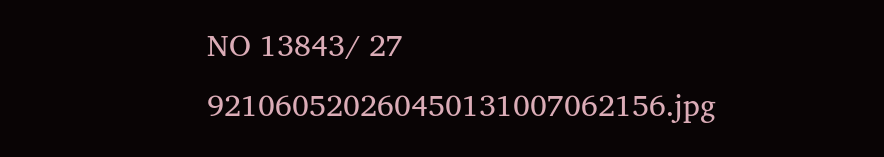NO 13843/ 27
921060520260450131007062156.jpg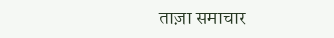ताज़ा समाचार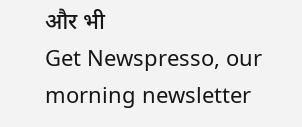और भी
Get Newspresso, our morning newsletter